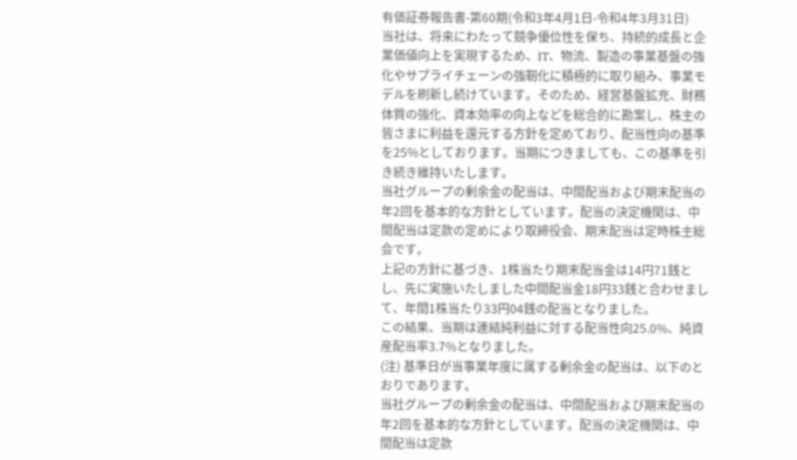有価証券報告書-第60期(令和3年4月1日-令和4年3月31日)
当社は、将来にわたって競争優位性を保ち、持続的成長と企業価値向上を実現するため、IT、物流、製造の事業基盤の強化やサプライチェーンの強靭化に積極的に取り組み、事業モデルを刷新し続けています。そのため、経営基盤拡充、財務体質の強化、資本効率の向上などを総合的に勘案し、株主の皆さまに利益を還元する方針を定めており、配当性向の基準を25%としております。当期につきましても、この基準を引き続き維持いたします。
当社グループの剰余金の配当は、中間配当および期末配当の年2回を基本的な方針としています。配当の決定機関は、中間配当は定款の定めにより取締役会、期末配当は定時株主総会です。
上記の方針に基づき、1株当たり期末配当金は14円71銭とし、先に実施いたしました中間配当金18円33銭と合わせまして、年間1株当たり33円04銭の配当となりました。
この結果、当期は連結純利益に対する配当性向25.0%、純資産配当率3.7%となりました。
(注) 基準日が当事業年度に属する剰余金の配当は、以下のとおりであります。
当社グループの剰余金の配当は、中間配当および期末配当の年2回を基本的な方針としています。配当の決定機関は、中間配当は定款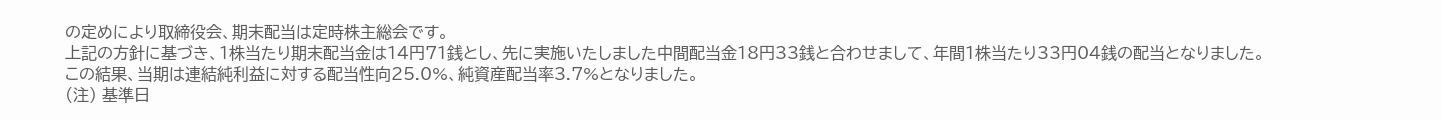の定めにより取締役会、期末配当は定時株主総会です。
上記の方針に基づき、1株当たり期末配当金は14円71銭とし、先に実施いたしました中間配当金18円33銭と合わせまして、年間1株当たり33円04銭の配当となりました。
この結果、当期は連結純利益に対する配当性向25.0%、純資産配当率3.7%となりました。
(注) 基準日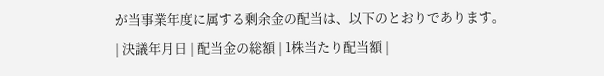が当事業年度に属する剰余金の配当は、以下のとおりであります。
| 決議年月日 | 配当金の総額 | 1株当たり配当額 |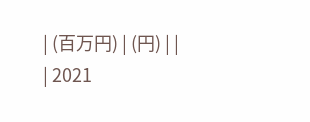| (百万円) | (円) | |
| 2021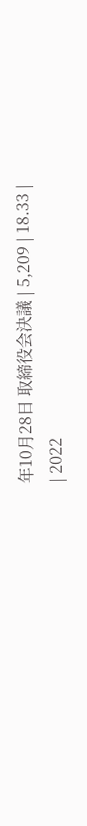年10月28日 取締役会決議 | 5,209 | 18.33 |
| 2022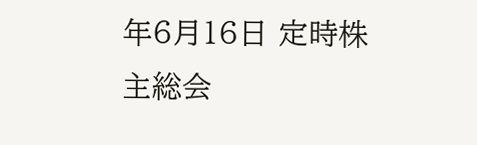年6月16日 定時株主総会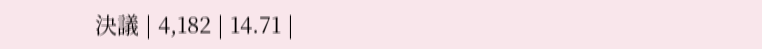決議 | 4,182 | 14.71 |